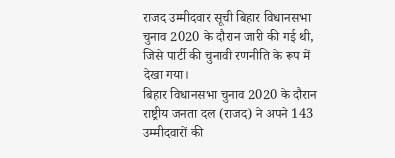राजद उम्मीदवार सूची बिहार विधानसभा चुनाव 2020 के दौरान जारी की गई थी, जिसे पार्टी की चुनावी रणनीति के रूप में देखा गया।
बिहार विधानसभा चुनाव 2020 के दौरान राष्ट्रीय जनता दल (राजद) ने अपने 143 उम्मीदवारों की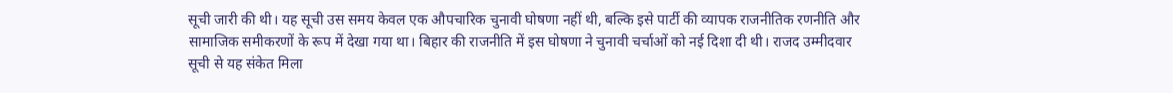सूची जारी की थी। यह सूची उस समय केवल एक औपचारिक चुनावी घोषणा नहीं थी, बल्कि इसे पार्टी की व्यापक राजनीतिक रणनीति और सामाजिक समीकरणों के रूप में देखा गया था। बिहार की राजनीति में इस घोषणा ने चुनावी चर्चाओं को नई दिशा दी थी। राजद उम्मीदवार सूची से यह संकेत मिला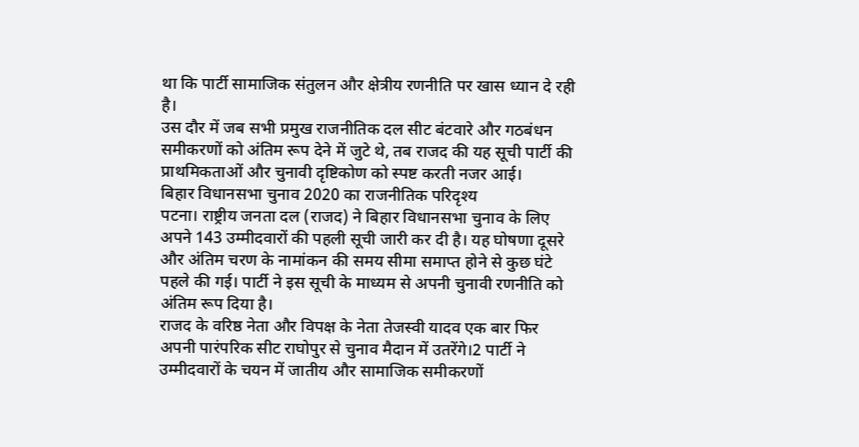था कि पार्टी सामाजिक संतुलन और क्षेत्रीय रणनीति पर खास ध्यान दे रही है।
उस दौर में जब सभी प्रमुख राजनीतिक दल सीट बंटवारे और गठबंधन समीकरणों को अंतिम रूप देने में जुटे थे, तब राजद की यह सूची पार्टी की प्राथमिकताओं और चुनावी दृष्टिकोण को स्पष्ट करती नजर आई।
बिहार विधानसभा चुनाव 2020 का राजनीतिक परिदृश्य
पटना। राष्ट्रीय जनता दल (राजद) ने बिहार विधानसभा चुनाव के लिए अपने 143 उम्मीदवारों की पहली सूची जारी कर दी है। यह घोषणा दूसरे और अंतिम चरण के नामांकन की समय सीमा समाप्त होने से कुछ घंटे पहले की गई। पार्टी ने इस सूची के माध्यम से अपनी चुनावी रणनीति को अंतिम रूप दिया है।
राजद के वरिष्ठ नेता और विपक्ष के नेता तेजस्वी यादव एक बार फिर अपनी पारंपरिक सीट राघोपुर से चुनाव मैदान में उतरेंगे।2 पार्टी ने उम्मीदवारों के चयन में जातीय और सामाजिक समीकरणों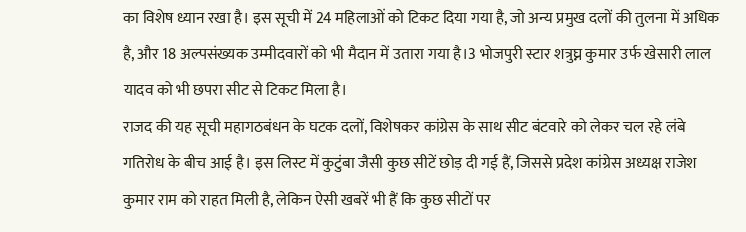का विशेष ध्यान रखा है। इस सूची में 24 महिलाओं को टिकट दिया गया है, जो अन्य प्रमुख दलों की तुलना में अधिक है, और 18 अल्पसंख्यक उम्मीदवारों को भी मैदान में उतारा गया है।3 भोजपुरी स्टार शत्रुघ्न कुमार उर्फ खेसारी लाल यादव को भी छपरा सीट से टिकट मिला है।
राजद की यह सूची महागठबंधन के घटक दलों, विशेषकर कांग्रेस के साथ सीट बंटवारे को लेकर चल रहे लंबे गतिरोध के बीच आई है। इस लिस्ट में कुटुंबा जैसी कुछ सीटें छोड़ दी गई हैं, जिससे प्रदेश कांग्रेस अध्यक्ष राजेश कुमार राम को राहत मिली है, लेकिन ऐसी खबरें भी हैं कि कुछ सीटों पर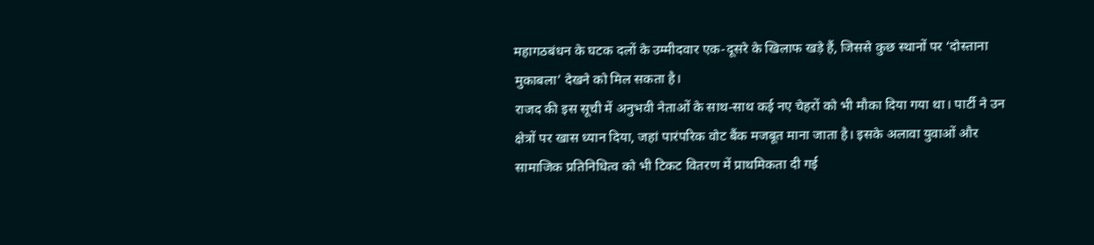महागठबंधन के घटक दलों के उम्मीदवार एक-दूसरे के खिलाफ खड़े हैं, जिससे कुछ स्थानों पर ‘दोस्ताना मुकाबला’ देखने को मिल सकता है।
राजद की इस सूची में अनुभवी नेताओं के साथ-साथ कई नए चेहरों को भी मौका दिया गया था। पार्टी ने उन क्षेत्रों पर खास ध्यान दिया, जहां पारंपरिक वोट बैंक मजबूत माना जाता है। इसके अलावा युवाओं और सामाजिक प्रतिनिधित्व को भी टिकट वितरण में प्राथमिकता दी गई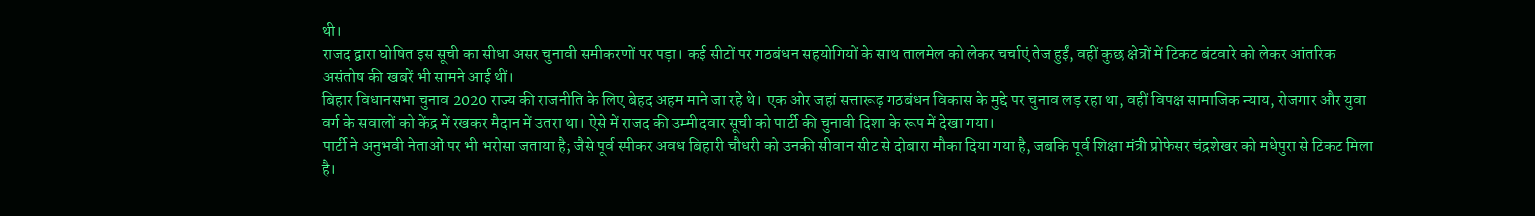थी।
राजद द्वारा घोषित इस सूची का सीधा असर चुनावी समीकरणों पर पड़ा। कई सीटों पर गठबंधन सहयोगियों के साथ तालमेल को लेकर चर्चाएं तेज हुईं, वहीं कुछ क्षेत्रों में टिकट बंटवारे को लेकर आंतरिक असंतोष की खबरें भी सामने आई थीं।
बिहार विधानसभा चुनाव 2020 राज्य की राजनीति के लिए बेहद अहम माने जा रहे थे। एक ओर जहां सत्तारूढ़ गठबंधन विकास के मुद्दे पर चुनाव लड़ रहा था, वहीं विपक्ष सामाजिक न्याय, रोजगार और युवा वर्ग के सवालों को केंद्र में रखकर मैदान में उतरा था। ऐसे में राजद की उम्मीदवार सूची को पार्टी की चुनावी दिशा के रूप में देखा गया।
पार्टी ने अनुभवी नेताओं पर भी भरोसा जताया है; जैसे पूर्व स्पीकर अवध बिहारी चौधरी को उनकी सीवान सीट से दोबारा मौका दिया गया है, जबकि पूर्व शिक्षा मंत्री प्रोफेसर चंद्रशेखर को मधेपुरा से टिकट मिला है।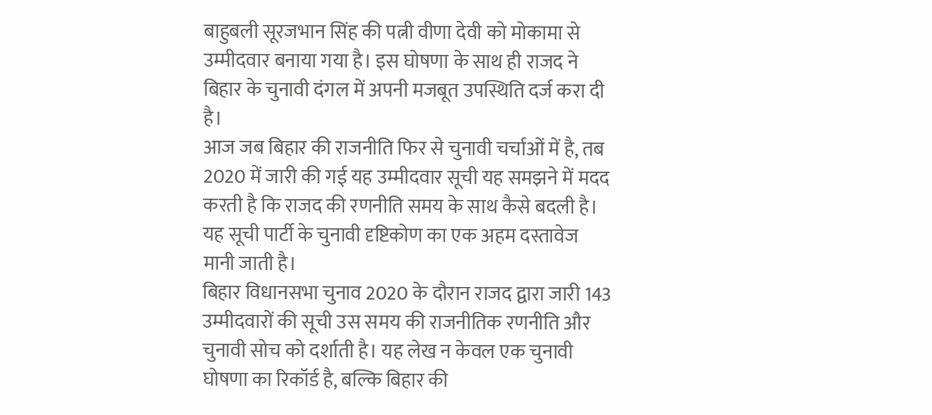बाहुबली सूरजभान सिंह की पत्नी वीणा देवी को मोकामा से उम्मीदवार बनाया गया है। इस घोषणा के साथ ही राजद ने बिहार के चुनावी दंगल में अपनी मजबूत उपस्थिति दर्ज करा दी है।
आज जब बिहार की राजनीति फिर से चुनावी चर्चाओं में है, तब 2020 में जारी की गई यह उम्मीदवार सूची यह समझने में मदद करती है कि राजद की रणनीति समय के साथ कैसे बदली है। यह सूची पार्टी के चुनावी दृष्टिकोण का एक अहम दस्तावेज मानी जाती है।
बिहार विधानसभा चुनाव 2020 के दौरान राजद द्वारा जारी 143 उम्मीदवारों की सूची उस समय की राजनीतिक रणनीति और चुनावी सोच को दर्शाती है। यह लेख न केवल एक चुनावी घोषणा का रिकॉर्ड है, बल्कि बिहार की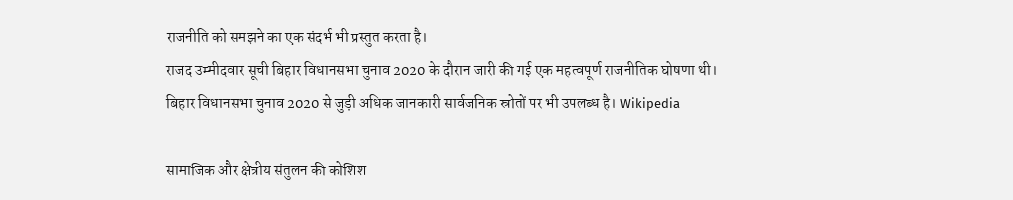राजनीति को समझने का एक संदर्भ भी प्रस्तुत करता है।
राजद उम्मीदवार सूची बिहार विधानसभा चुनाव 2020 के दौरान जारी की गई एक महत्वपूर्ण राजनीतिक घोषणा थी।
बिहार विधानसभा चुनाव 2020 से जुड़ी अधिक जानकारी सार्वजनिक स्रोतों पर भी उपलब्ध है। Wikipedia

सामाजिक और क्षेत्रीय संतुलन की कोशिश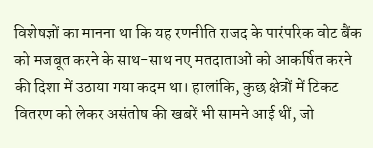विशेषज्ञों का मानना था कि यह रणनीति राजद के पारंपरिक वोट बैंक को मजबूत करने के साथ-साथ नए मतदाताओं को आकर्षित करने की दिशा में उठाया गया कदम था। हालांकि, कुछ क्षेत्रों में टिकट वितरण को लेकर असंतोष की खबरें भी सामने आई थीं, जो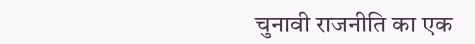चुनावी राजनीति का एक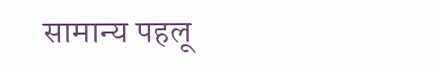सामान्य पहलू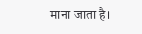माना जाता है।